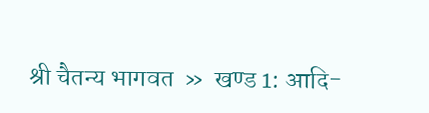श्री चैतन्य भागवत  »  खण्ड 1: आदि-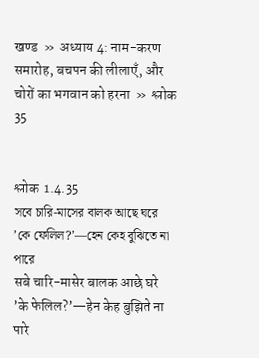खण्ड  »  अध्याय 4: नाम-करण समारोह, बचपन की लीलाएँ, और चोरों का भगवान को हरना  »  श्लोक 35


श्लोक  1.4.35
সবে চারি-মাসের বালক আছে ঘরে
’কে ফেলিল?’—হেন কেহ বুঝিতে না পারে
सबे चारि-मासेर बालक आछे घरे
’के फेलिल?’—हेन केह बुझिते ना पारे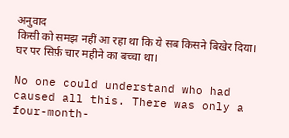अनुवाद
किसी को समझ नहीं आ रहा था कि ये सब किसने बिखेर दिया। घर पर सिर्फ़ चार महीने का बच्चा था।

No one could understand who had caused all this. There was only a four-month-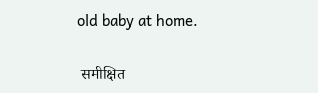old baby at home.

 समीक्षित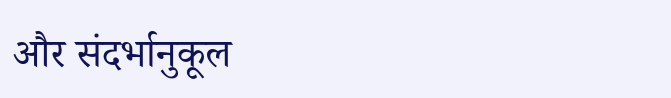और संदर्भानुकूल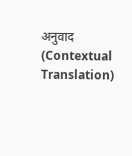अनुवाद (Contextual Translation)